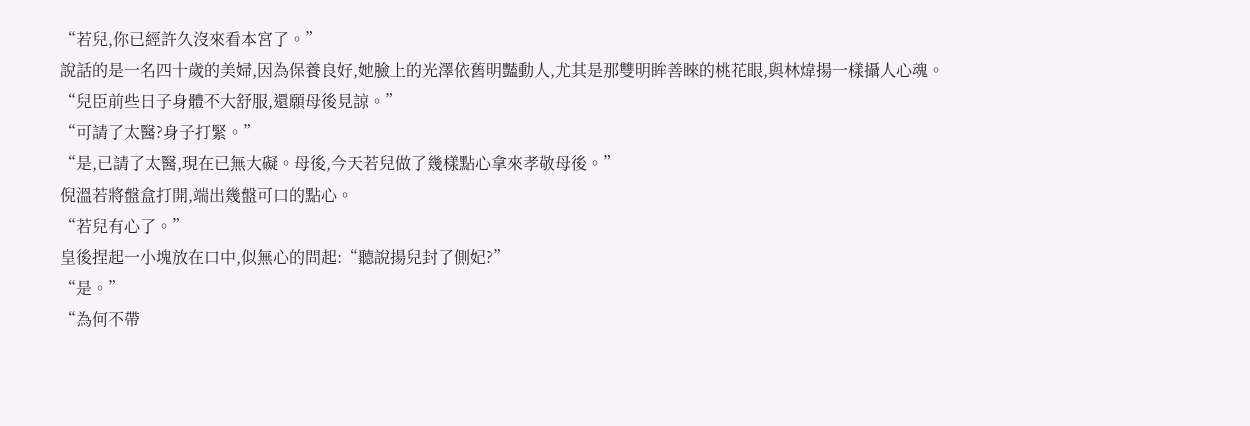“若兒,你已經許久沒來看本宮了。”
說話的是一名四十歲的美婦,因為保養良好,她臉上的光澤依舊明豔動人,尤其是那雙明眸善睞的桃花眼,與林煒揚一樣攝人心魂。
“兒臣前些日子身體不大舒服,還願母後見諒。”
“可請了太醫?身子打緊。”
“是,已請了太醫,現在已無大礙。母後,今天若兒做了幾樣點心拿來孝敬母後。”
倪溫若將盤盒打開,端出幾盤可口的點心。
“若兒有心了。”
皇後捏起一小塊放在口中,似無心的問起:“聽說揚兒封了側妃?”
“是。”
“為何不帶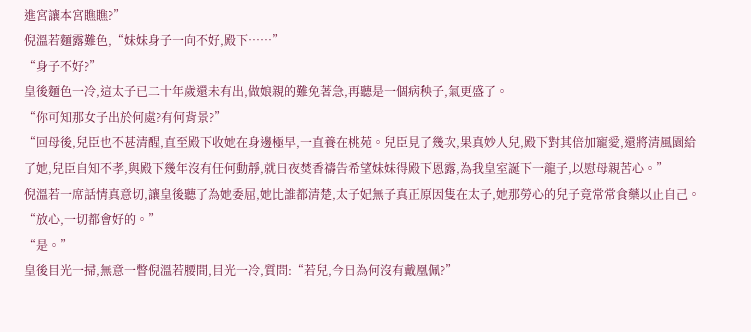進宮讓本宮瞧瞧?”
倪溫若麵露難色,“妹妹身子一向不好,殿下……”
“身子不好?”
皇後麵色一冷,這太子已二十年歲還未有出,做娘親的難免著急,再聽是一個病秧子,氣更盛了。
“你可知那女子出於何處?有何背景?”
“回母後,兒臣也不甚清醒,直至殿下收她在身邊極早,一直養在桃苑。兒臣見了幾次,果真妙人兒,殿下對其倍加寵愛,還將清風園給了她,兒臣自知不孝,與殿下幾年沒有任何動靜,就日夜焚香禱告希望妹妹得殿下恩露,為我皇室誕下一龍子,以慰母親苦心。”
倪溫若一席話情真意切,讓皇後聽了為她委屈,她比誰都清楚,太子妃無子真正原因隻在太子,她那勞心的兒子竟常常食藥以止自己。
“放心,一切都會好的。”
“是。”
皇後目光一掃,無意一瞥倪溫若腰間,目光一冷,質問:“若兒,今日為何沒有戴凰佩?”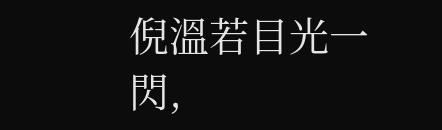倪溫若目光一閃,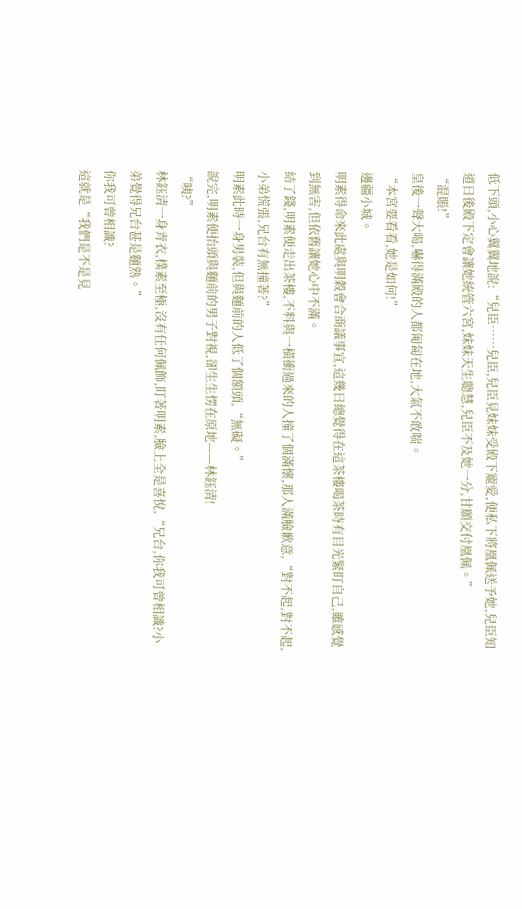低下頭,小心翼翼地說:“兒臣……兒臣,兒臣見妹妹受殿下寵愛,便私下將凰佩送予她,兒臣知道日後殿下定會讓她統管六宮,妹妹天生聰慧,兒臣不及她一分,甘願交付凰佩。”
“混賬!”
皇後一聲大喝,嚇得滿殿的人都匍匐在地,大氣不敢喘。
“本宮要看看,她是如何!”
邊疆小城。
明素得命來此處與明穀會合商議事宜,這幾日總覺得在這茶樓喝茶時有目光緊盯自己,雖感覺到無害,但依舊讓她心中不滿。
結了錢,明素便走出茶樓,不料與一橫衝過來的人撞了個滿懷,那人滿臉歉意,“對不起,對不起,小弟慌張,兄台有無撞著?”
明素此時一身男裝,但與麵前的人低了個額頭,“無礙。”
說完,明素便抬頭與麵前的男子對視,卻生生愣在原地——林鈺清!
“咦?”
林鈺清一身青衣,樸素至極,沒有任何佩飾,盯著明素,臉上全是喜悅,“兄台,你我可曾相識?小弟覺得兄台甚是麵熟。”
你我可曾相識?
這就是“我們是不是見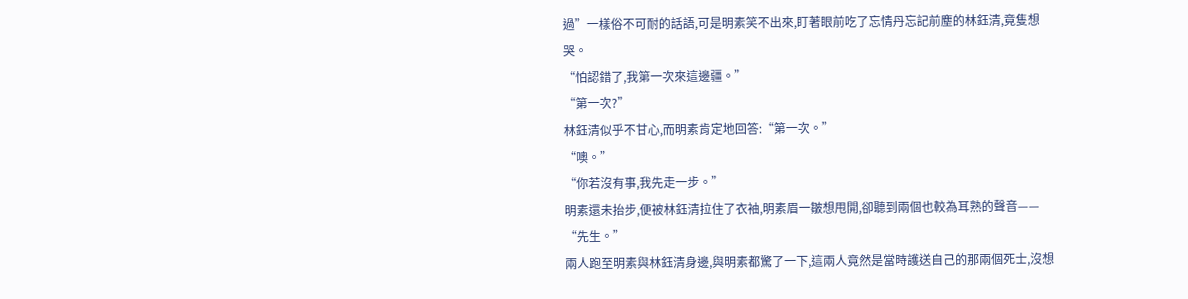過”一樣俗不可耐的話語,可是明素笑不出來,盯著眼前吃了忘情丹忘記前塵的林鈺清,竟隻想哭。
“怕認錯了,我第一次來這邊疆。”
“第一次?”
林鈺清似乎不甘心,而明素肯定地回答:“第一次。”
“噢。”
“你若沒有事,我先走一步。”
明素還未抬步,便被林鈺清拉住了衣袖,明素眉一皺想甩開,卻聽到兩個也較為耳熟的聲音——
“先生。”
兩人跑至明素與林鈺清身邊,與明素都驚了一下,這兩人竟然是當時護送自己的那兩個死士,沒想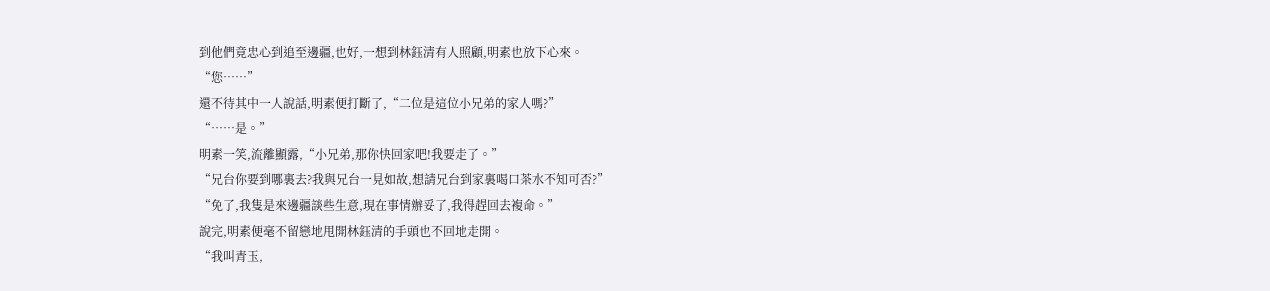到他們竟忠心到追至邊疆,也好,一想到林鈺清有人照顧,明素也放下心來。
“您……”
還不待其中一人說話,明素便打斷了,“二位是這位小兄弟的家人嗎?”
“……是。”
明素一笑,流離顯露,“小兄弟,那你快回家吧!我要走了。”
“兄台你要到哪裏去?我與兄台一見如故,想請兄台到家裏喝口茶水不知可否?”
“免了,我隻是來邊疆談些生意,現在事情辦妥了,我得趕回去複命。”
說完,明素便毫不留戀地甩開林鈺清的手頭也不回地走開。
“我叫青玉,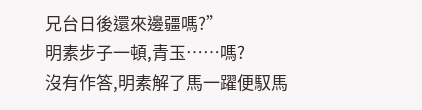兄台日後還來邊疆嗎?”
明素步子一頓,青玉……嗎?
沒有作答,明素解了馬一躍便馭馬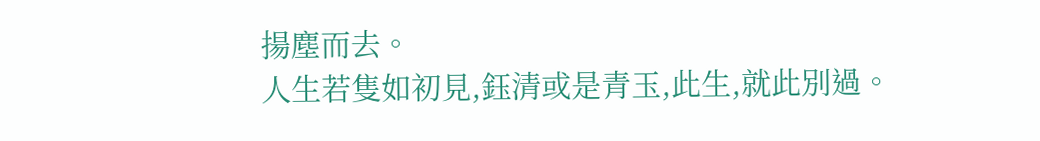揚塵而去。
人生若隻如初見,鈺清或是青玉,此生,就此別過。